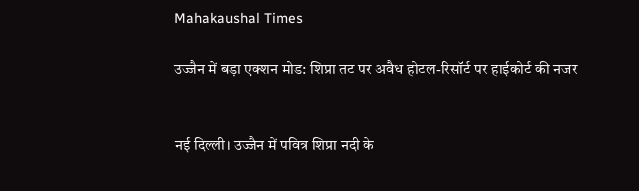Mahakaushal Times

उज्जैन में बड़ा एक्शन मोड: शिप्रा तट पर अवैध होटल-रिसॉर्ट पर हाईकोर्ट की नजर


नई दिल्ली। उज्जैन में पवित्र शिप्रा नदी के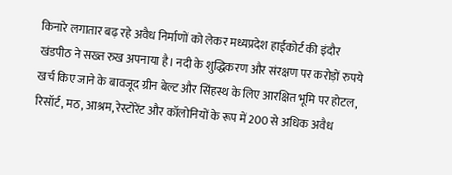किनारे लगातार बढ़ रहे अवैध निर्माणों को लेकर मध्यप्रदेश हाईकोर्ट की इंदौर खंडपीठ ने सख्त रुख अपनाया है। नदी के शुद्धिकरण और संरक्षण पर करोड़ों रुपये खर्च किए जाने के बावजूद ग्रीन बेल्ट और सिंहस्थ के लिए आरक्षित भूमि पर होटल, रिसॉर्ट, मठ, आश्रम, रेस्टोरेंट और कॉलोनियों के रूप में 200 से अधिक अवैध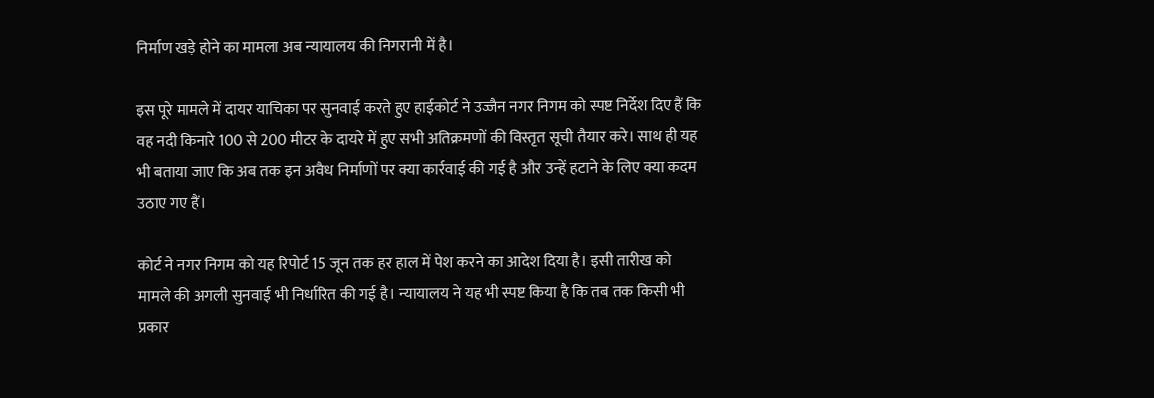निर्माण खड़े होने का मामला अब न्यायालय की निगरानी में है।

इस पूरे मामले में दायर याचिका पर सुनवाई करते हुए हाईकोर्ट ने उज्जैन नगर निगम को स्पष्ट निर्देश दिए हैं कि वह नदी किनारे 100 से 200 मीटर के दायरे में हुए सभी अतिक्रमणों की विस्तृत सूची तैयार करे। साथ ही यह भी बताया जाए कि अब तक इन अवैध निर्माणों पर क्या कार्रवाई की गई है और उन्हें हटाने के लिए क्या कदम उठाए गए हैं।

कोर्ट ने नगर निगम को यह रिपोर्ट 15 जून तक हर हाल में पेश करने का आदेश दिया है। इसी तारीख को मामले की अगली सुनवाई भी निर्धारित की गई है। न्यायालय ने यह भी स्पष्ट किया है कि तब तक किसी भी प्रकार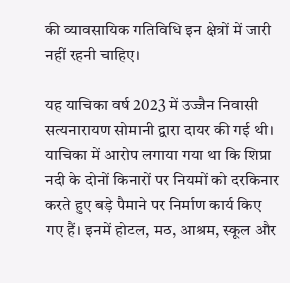की व्यावसायिक गतिविधि इन क्षेत्रों में जारी नहीं रहनी चाहिए।

यह याचिका वर्ष 2023 में उज्जैन निवासी सत्यनारायण सोमानी द्वारा दायर की गई थी। याचिका में आरोप लगाया गया था कि शिप्रा नदी के दोनों किनारों पर नियमों को दरकिनार करते हुए बड़े पैमाने पर निर्माण कार्य किए गए हैं। इनमें होटल, मठ, आश्रम, स्कूल और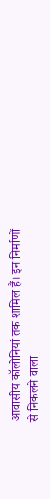आवासीय कॉलोनियां तक शामिल हैं। इन निर्माणों से निकलने वाला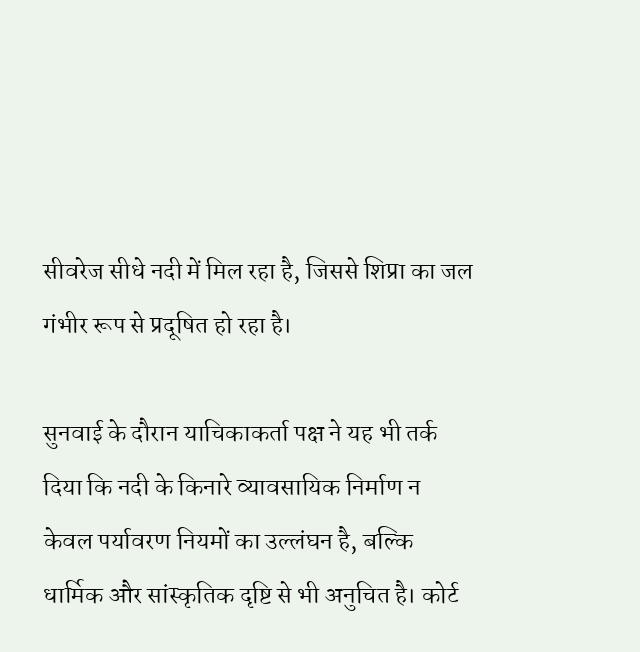सीवरेज सीधे नदी में मिल रहा है, जिससे शिप्रा का जल गंभीर रूप से प्रदूषित हो रहा है।

सुनवाई के दौरान याचिकाकर्ता पक्ष ने यह भी तर्क दिया कि नदी के किनारे व्यावसायिक निर्माण न केवल पर्यावरण नियमों का उल्लंघन है, बल्कि धार्मिक और सांस्कृतिक दृष्टि से भी अनुचित है। कोर्ट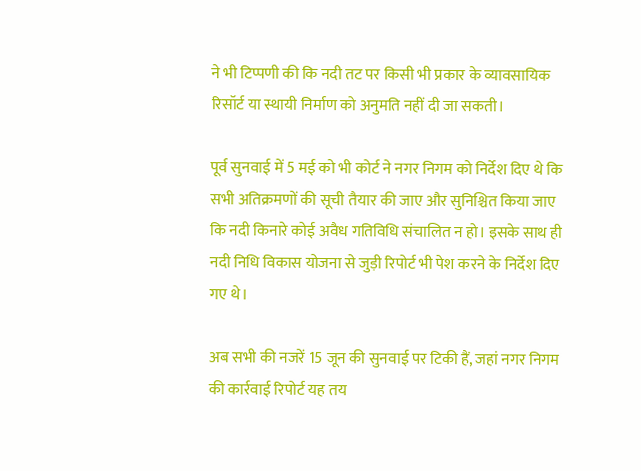ने भी टिप्पणी की कि नदी तट पर किसी भी प्रकार के व्यावसायिक रिसॉर्ट या स्थायी निर्माण को अनुमति नहीं दी जा सकती।

पूर्व सुनवाई में 5 मई को भी कोर्ट ने नगर निगम को निर्देश दिए थे कि सभी अतिक्रमणों की सूची तैयार की जाए और सुनिश्चित किया जाए कि नदी किनारे कोई अवैध गतिविधि संचालित न हो। इसके साथ ही नदी निधि विकास योजना से जुड़ी रिपोर्ट भी पेश करने के निर्देश दिए गए थे।

अब सभी की नजरें 15 जून की सुनवाई पर टिकी हैं, जहां नगर निगम की कार्रवाई रिपोर्ट यह तय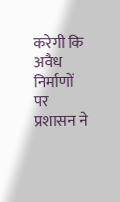करेगी कि अवैध निर्माणों पर प्रशासन ने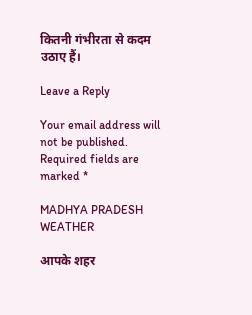कितनी गंभीरता से कदम उठाए हैं।

Leave a Reply

Your email address will not be published. Required fields are marked *

MADHYA PRADESH WEATHER

आपके शहर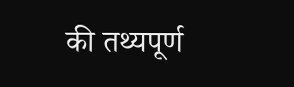की तथ्यपूर्ण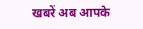खबरें अब आपके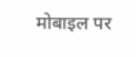मोबाइल पर